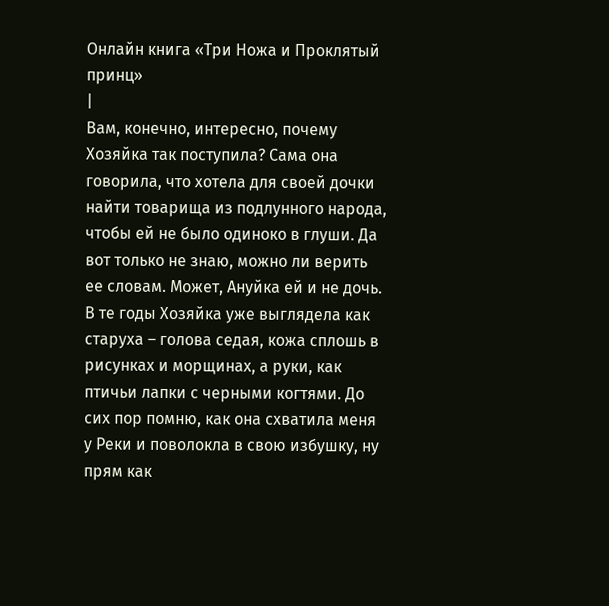Онлайн книга «Три Ножа и Проклятый принц»
|
Вам, конечно, интересно, почему Хозяйка так поступила? Сама она говорила, что хотела для своей дочки найти товарища из подлунного народа, чтобы ей не было одиноко в глуши. Да вот только не знаю, можно ли верить ее словам. Может, Ануйка ей и не дочь. В те годы Хозяйка уже выглядела как старуха – голова седая, кожа сплошь в рисунках и морщинах, а руки, как птичьи лапки с черными когтями. До сих пор помню, как она схватила меня у Реки и поволокла в свою избушку, ну прям как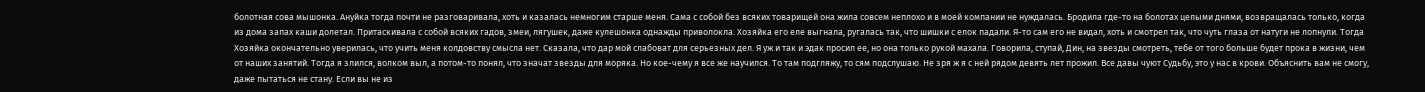болотная сова мышонка. Ануйка тогда почти не разговаривала, хоть и казалась немногим старше меня. Сама с собой без всяких товарищей она жила совсем неплохо и в моей компании не нуждалась. Бродила где-то на болотах целыми днями, возвращалась только, когда из дома запах каши долетал. Притаскивала с собой всяких гадов, змеи, лягушек, даже кулешонка однажды приволокла. Хозяйка его еле выгнала, ругалась так, что шишки с елок падали. Я-то сам его не видал, хоть и смотрел так, что чуть глаза от натуги не лопнули. Тогда Хозяйка окончательно уверилась, что учить меня колдовству смысла нет. Сказала, что дар мой слабоват для серьезных дел. Я уж и так и эдак просил ее, но она только рукой махала. Говорила, ступай, Дин, на звезды смотреть, тебе от того больше будет прока в жизни, чем от наших занятий. Тогда я злился, волком выл, а потом-то понял, что значат звезды для моряка. Но кое-чему я все же научился. То там подгляжу, то сям подслушаю. Не зря ж я с ней рядом девять лет прожил. Все давы чуют Судьбу, это у нас в крови. Объяснить вам не смогу, даже пытаться не стану. Если вы не из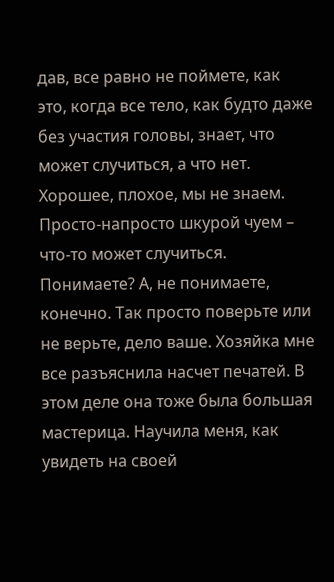дав, все равно не поймете, как это, когда все тело, как будто даже без участия головы, знает, что может случиться, а что нет. Хорошее, плохое, мы не знаем. Просто-напросто шкурой чуем – что-то может случиться. Понимаете? А, не понимаете, конечно. Так просто поверьте или не верьте, дело ваше. Хозяйка мне все разъяснила насчет печатей. В этом деле она тоже была большая мастерица. Научила меня, как увидеть на своей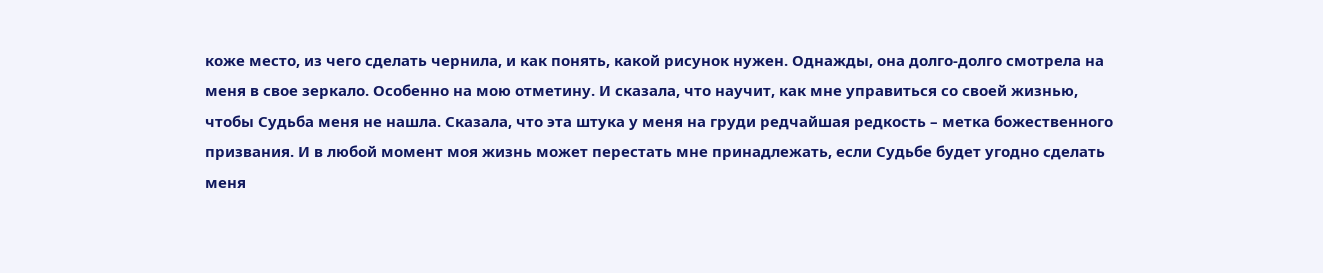коже место, из чего сделать чернила, и как понять, какой рисунок нужен. Однажды, она долго-долго смотрела на меня в свое зеркало. Особенно на мою отметину. И сказала, что научит, как мне управиться со своей жизнью, чтобы Судьба меня не нашла. Сказала, что эта штука у меня на груди редчайшая редкость – метка божественного призвания. И в любой момент моя жизнь может перестать мне принадлежать, если Судьбе будет угодно сделать меня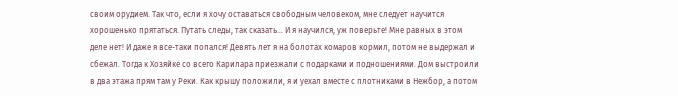своим орудием. Так что, если я хочу оставаться свободным человеком, мне следует научится хорошенько прятаться. Путать следы, так сказать… И я научился, уж поверьте! Мне равных в этом деле нет! И даже я все-таки попался! Девять лет я на болотах комаров кормил, потом не выдержал и сбежал. Тогда к Хозяйке со всего Карилара приезжали с подарками и подношениями. Дом выстроили в два этажа прям там у Реки. Как крышу положили, я и уехал вместе с плотниками в Нежбор, а потом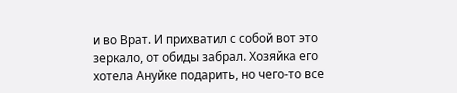и во Врат. И прихватил с собой вот это зеркало, от обиды забрал. Хозяйка его хотела Ануйке подарить, но чего-то все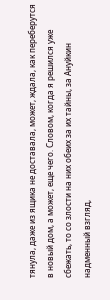тянула, даже из ящика не доставала, может, ждала, как переберутся в новый дом, а может, еще чего. Словом, когда я решился уже сбежать, то со злости на них обеих за их тайны, за Ануйкин надменный взгляд,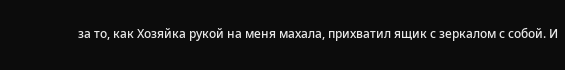за то, как Хозяйка рукой на меня махала, прихватил ящик с зеркалом с собой. И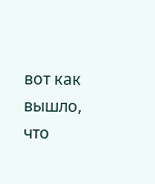вот как вышло, что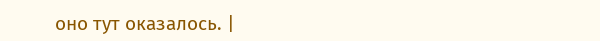оно тут оказалось. |